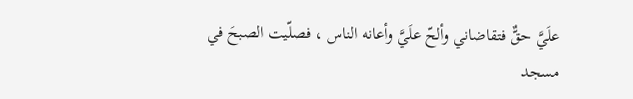علَيَّ حقٌّ فتقاضاني وألحّ علَيَّ وأعانه الناس ، فصلّيت الصبحَ في مسجد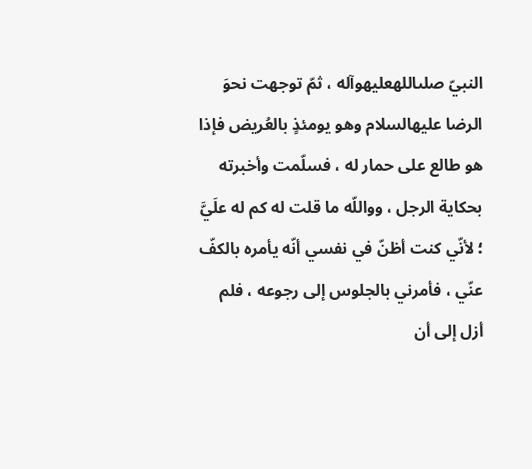النبيّ صلىاللهعليهوآله ، ثمّ توجهت نحوَ الرضا عليهالسلام وهو يومئذٍ بالعُريض فإذا هو طالع على حمار له ، فسلّمت وأخبرته بحكاية الرجل ، وواللّه ما قلت له كم له علَيَّ ؛ لأنّي كنت أظنّ في نفسي أنّه يأمره بالكفّ عنّي ، فأمرني بالجلوس إلى رجوعه ، فلم أزل إلى أن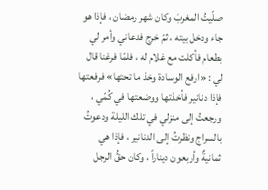صلّيتُ المغربَ وكان شهر رمضان ، فإذا هو جاء ودخل بيته ، ثمّ خرج فدعاني وأمر لي بطعام فأكلت مع غلام له ، فلمّا فرغنا قال لي : «ارفع الوسادة وخذ ما تحتها» فرفعتها فإذا دنانير فأخذتها ووضعتها في كُمّي ، ورجعتُ إلى منزلي في تلك الليلة ودعوتُ بالسراج ونظرتُ إلى الدنانير ، فإذا هي ثمانيةٌ وأربعون ديناراً ، وكان حقُّ الرجل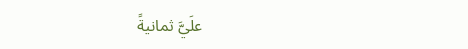علَيَّ ثمانيةً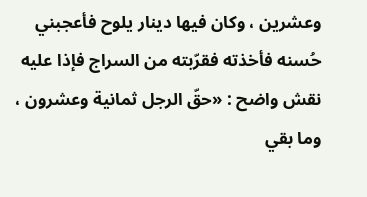وعشرين ، وكان فيها دينار يلوح فأعجبني حُسنه فأخذته فقرّبته من السراج فإذا عليه نقش واضح : «حقّ الرجل ثمانية وعشرون ، وما بقي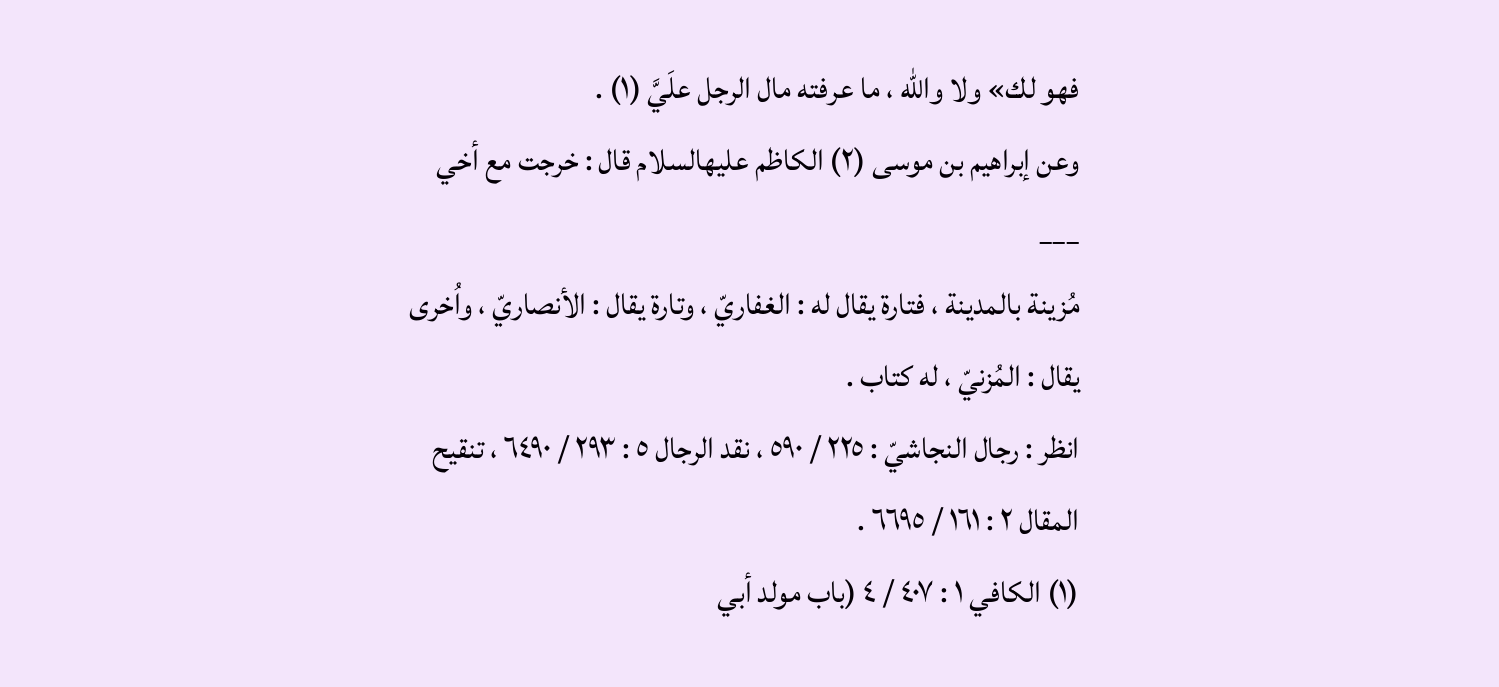فهو لك» ولا واللّه ، ما عرفته مال الرجل علَيَّ (١) .
وعن إبراهيم بن موسى (٢) الكاظم عليهالسلام قال : خرجت مع أخي
___
مُزينة بالمدينة ، فتارة يقال له : الغفاريّ ، وتارة يقال : الأنصاريّ ، واُخرى يقال : المُزنيّ ، له كتاب .
انظر : رجال النجاشيّ : ٢٢٥ / ٥٩٠ ، نقد الرجال ٥ : ٢٩٣ / ٦٤٩٠ ، تنقيح المقال ٢ : ١٦١ / ٦٦٩٥ .
(١) الكافي ١ : ٤٠٧ / ٤ (باب مولد أبي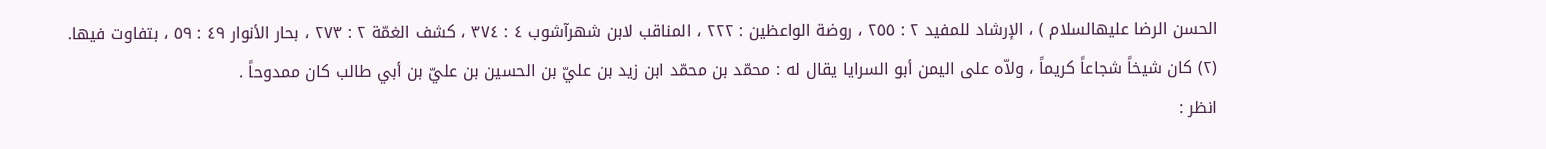الحسن الرضا عليهالسلام ) ، الإرشاد للمفيد ٢ : ٢٥٥ ، روضة الواعظين : ٢٢٢ ، المناقب لابن شهرآشوب ٤ : ٣٧٤ ، كشف الغمّة ٢ : ٢٧٣ ، بحار الأنوار ٤٩ : ٥٩ ، بتفاوت فيها.
(٢) كان شيخاً شجاعاً كريماً ، ولاّه على اليمن أبو السرايا يقال له : محمّد بن محمّد ابن زيد بن عليّ بن الحسين بن عليّ بن أبي طالب كان ممدوحاً .
انظر :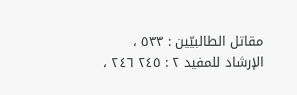مقاتل الطالبيّين : ٥٣٣ ، الإرشاد للمفيد ٢ : ٢٤٥ ٢٤٦ ،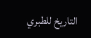التاريخ للطبري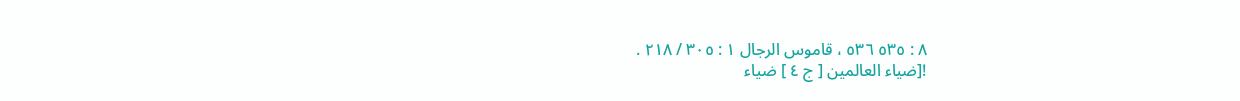٨ : ٥٣٥ ٥٣٦ ، قاموس الرجال ١ : ٣٠٥ / ٢١٨ .
![ضياء العالمين [ ج ٤ ] ضياء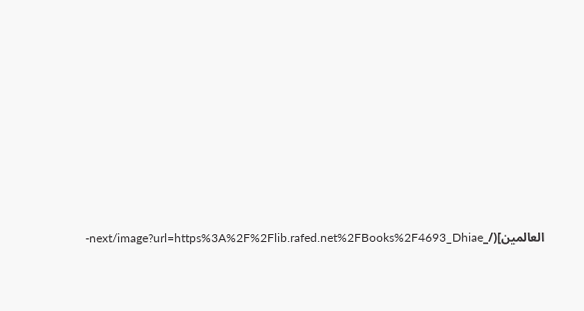العالمين](/_next/image?url=https%3A%2F%2Flib.rafed.net%2FBooks%2F4693_Dhiae-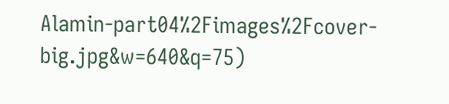Alamin-part04%2Fimages%2Fcover-big.jpg&w=640&q=75)